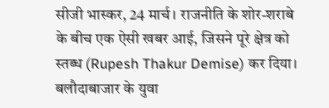सीजी भास्कर, 24 मार्च। राजनीति के शोर-शराबे के बीच एक ऐसी खबर आई, जिसने पूरे क्षेत्र को स्तब्ध (Rupesh Thakur Demise) कर दिया। बलौदाबाजार के युवा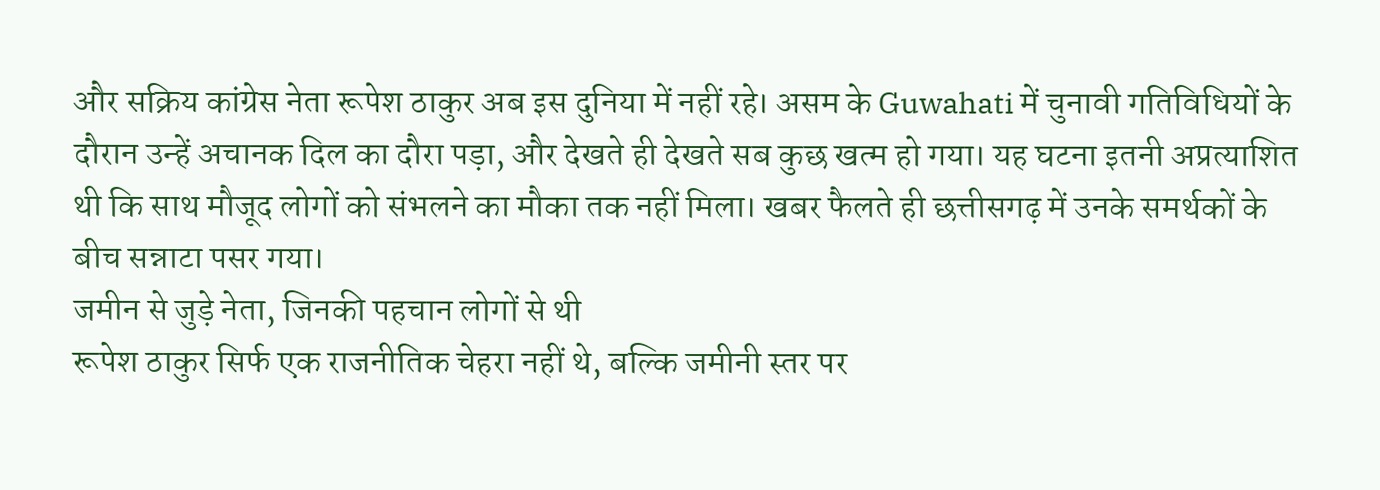और सक्रिय कांग्रेस नेता रूपेश ठाकुर अब इस दुनिया में नहीं रहे। असम के Guwahati में चुनावी गतिविधियों के दौरान उन्हें अचानक दिल का दौरा पड़ा, और देखते ही देखते सब कुछ खत्म हो गया। यह घटना इतनी अप्रत्याशित थी कि साथ मौजूद लोगों को संभलने का मौका तक नहीं मिला। खबर फैलते ही छत्तीसगढ़ में उनके समर्थकों के बीच सन्नाटा पसर गया।
जमीन से जुड़े नेता, जिनकी पहचान लोगों से थी
रूपेश ठाकुर सिर्फ एक राजनीतिक चेहरा नहीं थे, बल्कि जमीनी स्तर पर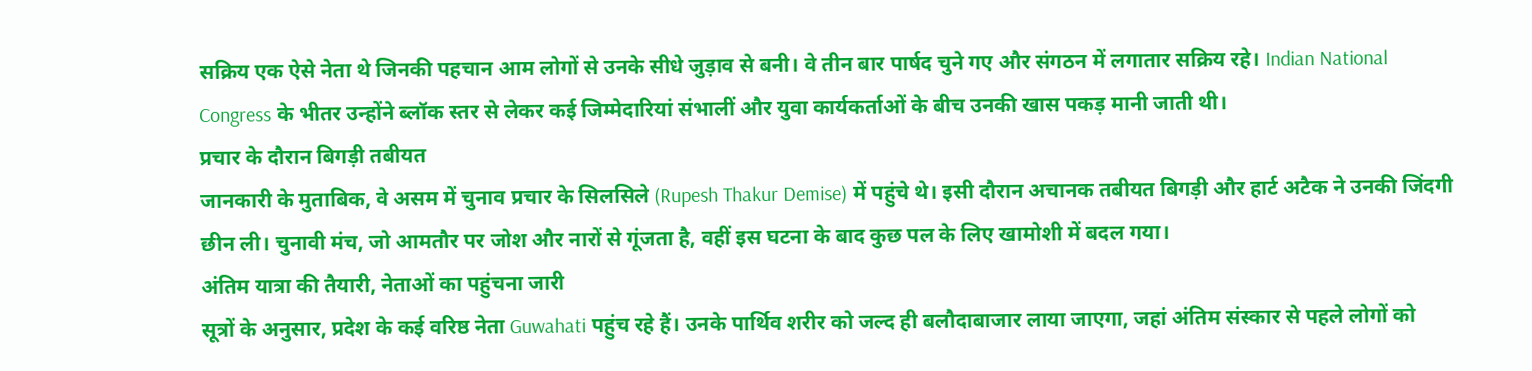सक्रिय एक ऐसे नेता थे जिनकी पहचान आम लोगों से उनके सीधे जुड़ाव से बनी। वे तीन बार पार्षद चुने गए और संगठन में लगातार सक्रिय रहे। Indian National Congress के भीतर उन्होंने ब्लॉक स्तर से लेकर कई जिम्मेदारियां संभालीं और युवा कार्यकर्ताओं के बीच उनकी खास पकड़ मानी जाती थी।
प्रचार के दौरान बिगड़ी तबीयत
जानकारी के मुताबिक, वे असम में चुनाव प्रचार के सिलसिले (Rupesh Thakur Demise) में पहुंचे थे। इसी दौरान अचानक तबीयत बिगड़ी और हार्ट अटैक ने उनकी जिंदगी छीन ली। चुनावी मंच, जो आमतौर पर जोश और नारों से गूंजता है, वहीं इस घटना के बाद कुछ पल के लिए खामोशी में बदल गया।
अंतिम यात्रा की तैयारी, नेताओं का पहुंचना जारी
सूत्रों के अनुसार, प्रदेश के कई वरिष्ठ नेता Guwahati पहुंच रहे हैं। उनके पार्थिव शरीर को जल्द ही बलौदाबाजार लाया जाएगा, जहां अंतिम संस्कार से पहले लोगों को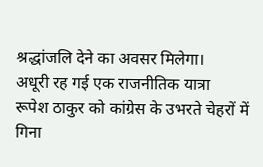श्रद्धांजलि देने का अवसर मिलेगा।
अधूरी रह गई एक राजनीतिक यात्रा
रूपेश ठाकुर को कांग्रेस के उभरते चेहरों में गिना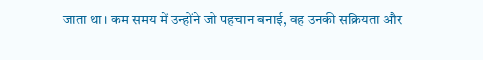जाता था। कम समय में उन्होंने जो पहचान बनाई, वह उनकी सक्रियता और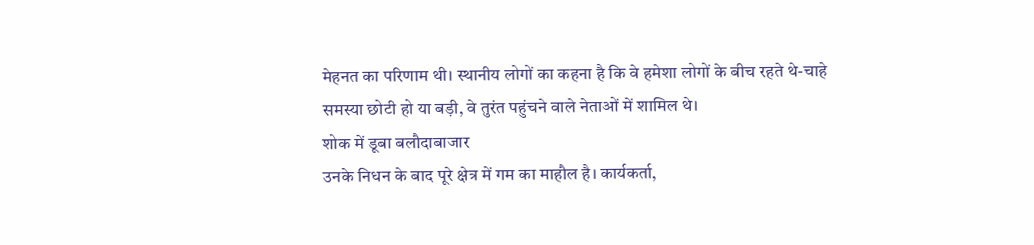मेहनत का परिणाम थी। स्थानीय लोगों का कहना है कि वे हमेशा लोगों के बीच रहते थे-चाहे समस्या छोटी हो या बड़ी, वे तुरंत पहुंचने वाले नेताओं में शामिल थे।
शोक में डूबा बलौदाबाजार
उनके निधन के बाद पूरे क्षेत्र में गम का माहौल है। कार्यकर्ता,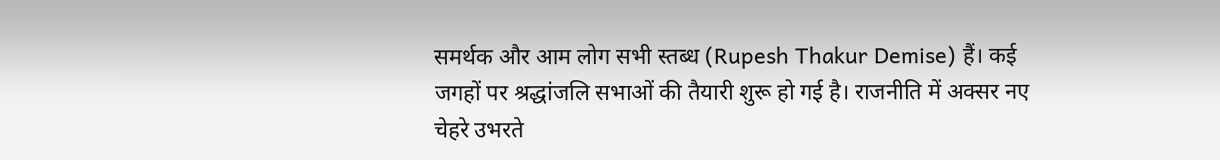समर्थक और आम लोग सभी स्तब्ध (Rupesh Thakur Demise) हैं। कई जगहों पर श्रद्धांजलि सभाओं की तैयारी शुरू हो गई है। राजनीति में अक्सर नए चेहरे उभरते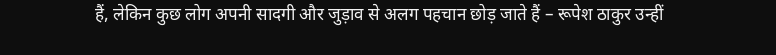हैं, लेकिन कुछ लोग अपनी सादगी और जुड़ाव से अलग पहचान छोड़ जाते हैं – रूपेश ठाकुर उन्हीं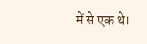में से एक थे।